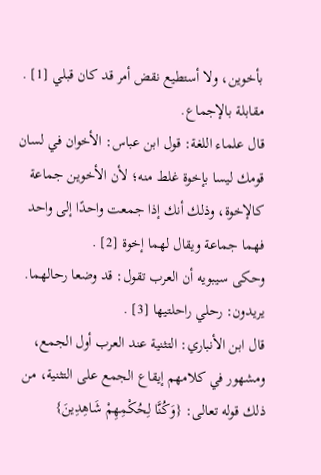بأخوين، ولا أستطيع نقض أمر قد كان قبلي [1] . مقابلة بالإجماع.
قال علماء اللغة: قول ابن عباس: الأخوان في لسان قومك ليسا بإخوة غلط منه؛ لأن الأخوين جماعة كالإخوة، وذلك أنك إذا جمعت واحدًا إلى واحد فهما جماعة ويقال لهما إخوة [2] .
وحكى سيبويه أن العرب تقول: قد وضعا رحالهما. يريدون: رحلي راحلتيها [3] .
قال ابن الأنباري: التثنية عند العرب أول الجمع، ومشهور في كلامهم إيقاع الجمع على التثنية، من ذلك قوله تعالى: {وَكُنَّا لِحُكْمِهِمْ شَاهِدِينَ}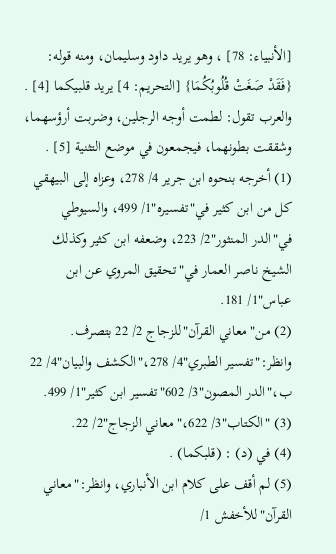[الأنبياء: 78] ، وهو يريد داود وسليمان، ومنه قوله: {فَقَدْ صَغَتْ قُلُوبُكُمَا} [التحريم: 4] يريد قلبيكما [4] . والعرب تقول: لطمت أوجه الرجلين، وضربت أرؤسهما، وشققت بطونهما، فيجمعون في موضع التثنية [5] .
(1) أخرجه بنحوه ابن جرير 4/ 278، وعزاه إلى البيهقي كل من ابن كثير في"تفسيره"1/ 499، والسيوطي في"الدر المنثور"2/ 223، وضعفه ابن كثير وكذلك الشيخ ناصر العمار في"تحقيق المروي عن ابن عباس"1/ 181.
(2) من"معاني القرآن"للزجاج 2/ 22 بتصرف.
وانظر:"تفسير الطبري"4/ 278،"الكشف والبيان"4/ 22 ب،"الدر المصون"3/ 602"تفسير ابن كثير"1/ 499.
(3) "الكتاب"3/ 622،"معاني الزجاج"2/ 22.
(4) في (د) : (قلبكما) .
(5) لم أقف على كلام ابن الأنباري، وانظر:"معاني القرآن"للأخفش 1/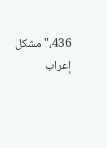436،"مشكل إعراب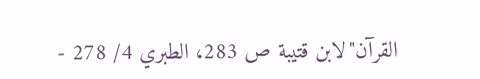القرآن"لابن قتيبة ص 283، الطبري 4/ 278 -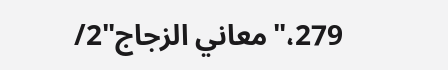279،"معاني الزجاج"2/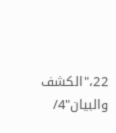22،"الكشف والبيان"4/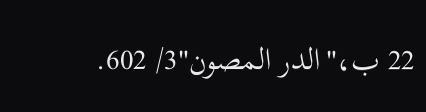22 ب،"الدر المصون"3/ 602.